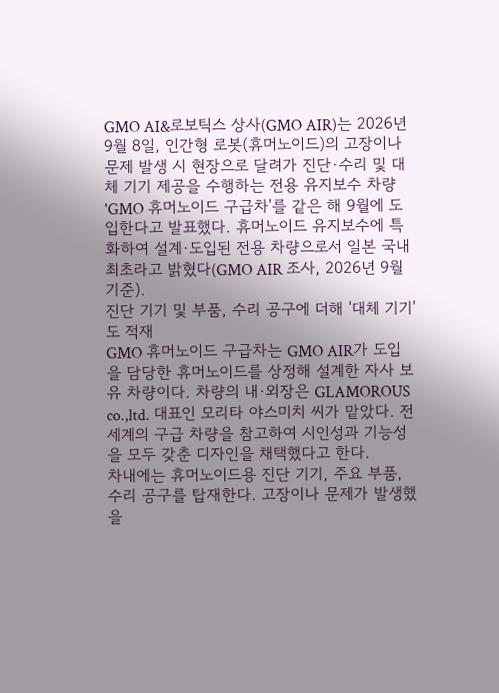GMO AI&로보틱스 상사(GMO AIR)는 2026년 9월 8일, 인간형 로봇(휴머노이드)의 고장이나 문제 발생 시 현장으로 달려가 진단·수리 및 대체 기기 제공을 수행하는 전용 유지보수 차량 'GMO 휴머노이드 구급차'를 같은 해 9월에 도입한다고 발표했다. 휴머노이드 유지보수에 특화하여 설계·도입된 전용 차량으로서 일본 국내 최초라고 밝혔다(GMO AIR 조사, 2026년 9월 기준).
진단 기기 및 부품, 수리 공구에 더해 '대체 기기'도 적재
GMO 휴머노이드 구급차는 GMO AIR가 도입을 담당한 휴머노이드를 상정해 설계한 자사 보유 차량이다. 차량의 내·외장은 GLAMOROUS co.,ltd. 대표인 모리타 야스미치 씨가 맡았다. 전 세계의 구급 차량을 참고하여 시인성과 기능성을 모두 갖춘 디자인을 채택했다고 한다.
차내에는 휴머노이드용 진단 기기, 주요 부품, 수리 공구를 탑재한다. 고장이나 문제가 발생했을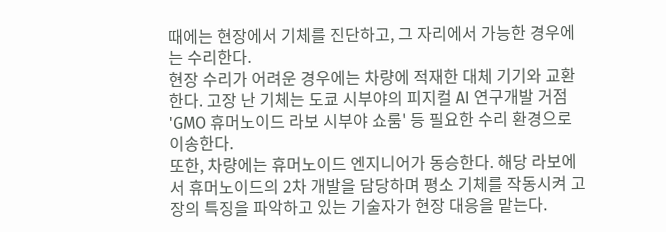때에는 현장에서 기체를 진단하고, 그 자리에서 가능한 경우에는 수리한다.
현장 수리가 어려운 경우에는 차량에 적재한 대체 기기와 교환한다. 고장 난 기체는 도쿄 시부야의 피지컬 AI 연구개발 거점 'GMO 휴머노이드 라보 시부야 쇼룸' 등 필요한 수리 환경으로 이송한다.
또한, 차량에는 휴머노이드 엔지니어가 동승한다. 해당 라보에서 휴머노이드의 2차 개발을 담당하며 평소 기체를 작동시켜 고장의 특징을 파악하고 있는 기술자가 현장 대응을 맡는다.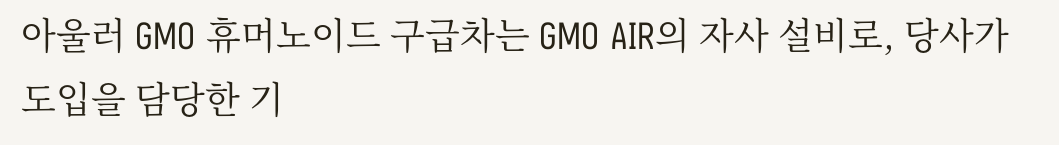아울러 GMO 휴머노이드 구급차는 GMO AIR의 자사 설비로, 당사가 도입을 담당한 기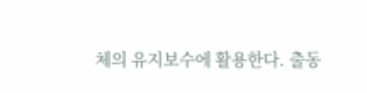체의 유지보수에 활용한다. 출동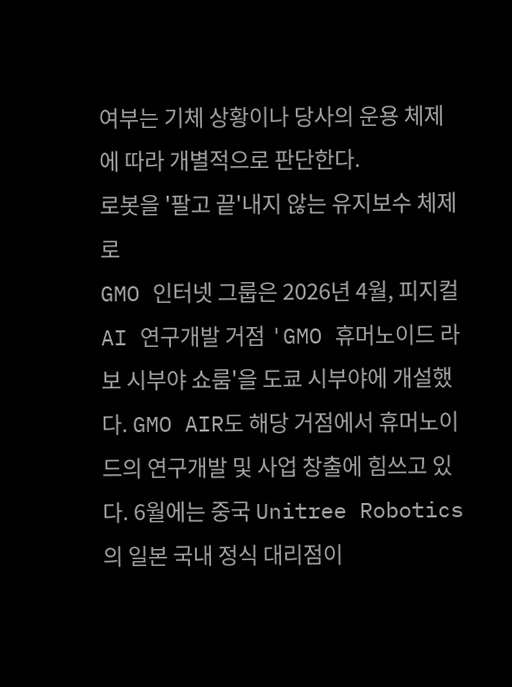여부는 기체 상황이나 당사의 운용 체제에 따라 개별적으로 판단한다.
로봇을 '팔고 끝'내지 않는 유지보수 체제로
GMO 인터넷 그룹은 2026년 4월, 피지컬 AI 연구개발 거점 'GMO 휴머노이드 라보 시부야 쇼룸'을 도쿄 시부야에 개설했다. GMO AIR도 해당 거점에서 휴머노이드의 연구개발 및 사업 창출에 힘쓰고 있다. 6월에는 중국 Unitree Robotics의 일본 국내 정식 대리점이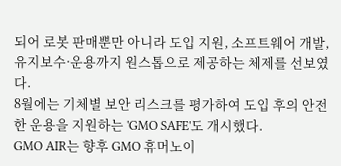되어 로봇 판매뿐만 아니라 도입 지원, 소프트웨어 개발, 유지보수·운용까지 원스톱으로 제공하는 체제를 선보였다.
8월에는 기체별 보안 리스크를 평가하여 도입 후의 안전한 운용을 지원하는 'GMO SAFE'도 개시했다.
GMO AIR는 향후 GMO 휴머노이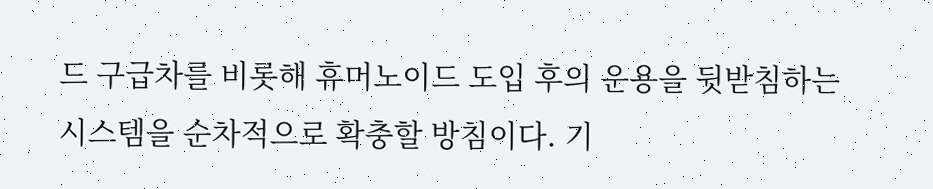드 구급차를 비롯해 휴머노이드 도입 후의 운용을 뒷받침하는 시스템을 순차적으로 확충할 방침이다. 기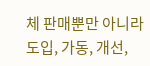체 판매뿐만 아니라 도입, 가동, 개선,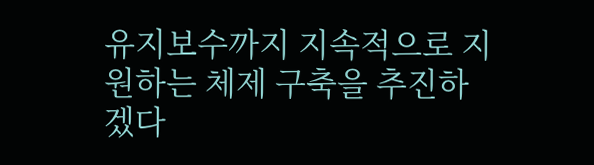유지보수까지 지속적으로 지원하는 체제 구축을 추진하겠다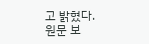고 밝혔다.
원문 보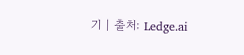기 | 출처: Ledge.ai